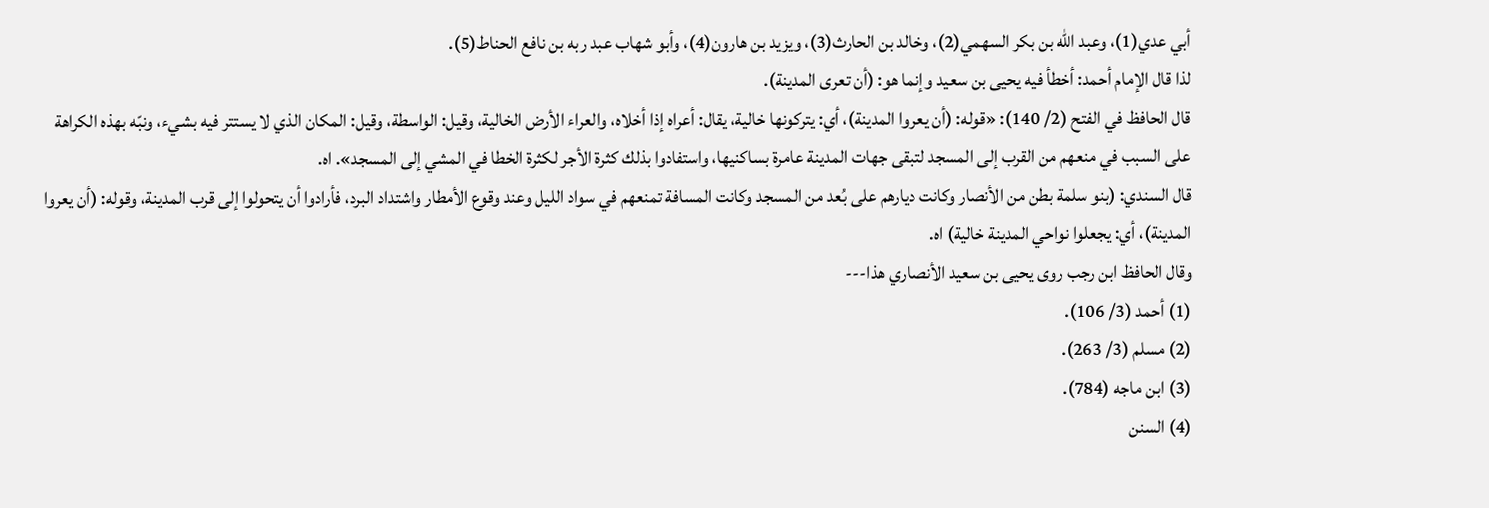أبي عدي(1)، وعبد الله بن بكر السهمي(2)، وخالد بن الحارث(3)، ويزيد بن هارون(4)، وأبو شهاب عبد ربه بن نافع الحناط(5).
لذا قال الإمام أحمد: أخطأ فيه يحيى بن سعيد وإنما هو: (أن تعرى المدينة).
قال الحافظ في الفتح (2/ 140): «قوله: (أن يعروا المدينة)، أي: يتركونها خالية، يقال: أعراه إذا أخلاه، والعراء الأرض الخالية، وقيل: الواسطة، وقيل: المكان الذي لا يستتر فيه بشيء، ونبّه بهذه الكراهة على السبب في منعهم من القرب إلى المسجد لتبقى جهات المدينة عامرة بساكنيها، واستفادوا بذلك كثرة الأجر لكثرة الخطا في المشي إلى المسجد». اه.
قال السندي: (بنو سلمة بطن من الأنصار وكانت ديارهم على بُعد من المسجد وكانت المسافة تمنعهم في سواد الليل وعند وقوع الأمطار واشتداد البرد، فأرادوا أن يتحولوا إلى قرب المدينة، وقوله: (أن يعروا المدينة)، أي: يجعلوا نواحي المدينة خالية) اه.
وقال الحافظ ابن رجب روى يحيى بن سعيد الأنصاري هذا---
(1) أحمد (3/ 106).
(2) مسلم (3/ 263).
(3) ابن ماجه (784).
(4) السنن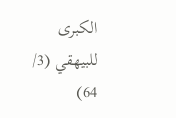الكبرى للبيهقي (3/ 64)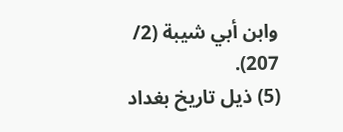وابن أبي شيبة (2/ 207).
(5) ذيل تاريخ بغداد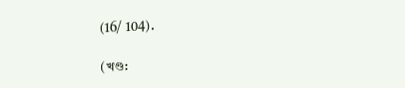(16/ 104).

(খণ্ড: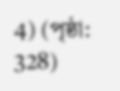4) (পৃষ্ঠা: 328)